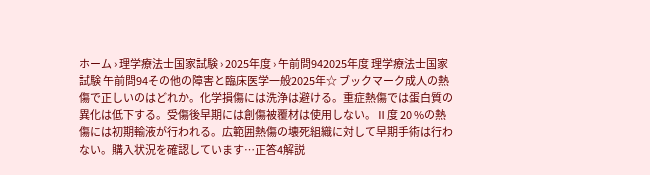ホーム › 理学療法士国家試験 › 2025年度 › 午前問942025年度 理学療法士国家試験 午前問94その他の障害と臨床医学一般2025年☆ ブックマーク成人の熱傷で正しいのはどれか。化学損傷には洗浄は避ける。重症熱傷では蛋白質の異化は低下する。受傷後早期には創傷被覆材は使用しない。Ⅱ度 20 %の熱傷には初期輸液が行われる。広範囲熱傷の壊死組織に対して早期手術は行わない。購入状況を確認しています…正答4解説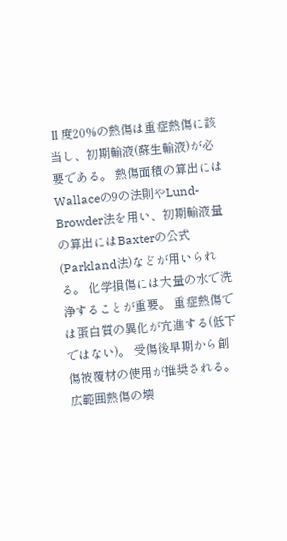Ⅱ度20%の熱傷は重症熱傷に該当し、初期輸液(蘇生輸液)が必要である。 熱傷面積の算出にはWallaceの9の法則やLund-Browder法を用い、初期輸液量の算出にはBaxterの公式(Parkland法)などが用いられる。 化学損傷には大量の水で洗浄することが重要。 重症熱傷では蛋白質の異化が亢進する(低下ではない)。 受傷後早期から創傷被覆材の使用が推奨される。 広範囲熱傷の壊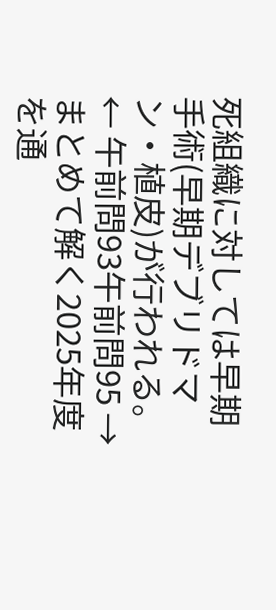死組織に対しては早期手術(早期デブリドマン・植皮)が行われる。← 午前問93午前問95 →まとめて解く2025年度を通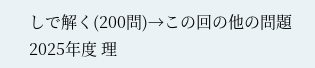しで解く(200問)→この回の他の問題2025年度 理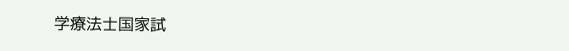学療法士国家試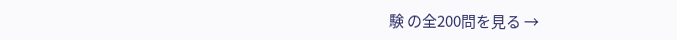験 の全200問を見る →